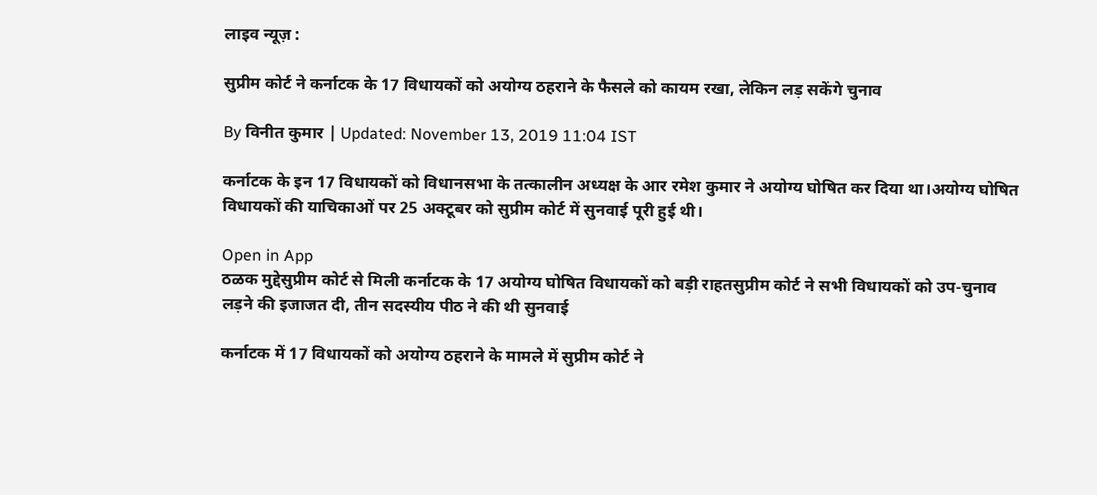लाइव न्यूज़ :

सुप्रीम कोर्ट ने कर्नाटक के 17 विधायकों को अयोग्य ठहराने के फैसले को कायम रखा, लेकिन लड़ सकेंगे चुनाव

By विनीत कुमार | Updated: November 13, 2019 11:04 IST

कर्नाटक के इन 17 विधायकों को विधानसभा के तत्कालीन अध्यक्ष के आर रमेश कुमार ने अयोग्य घोषित कर दिया था।अयोग्य घोषित विधायकों की याचिकाओं पर 25 अक्टूबर को सुप्रीम कोर्ट में सुनवाई पूरी हुई थी।

Open in App
ठळक मुद्देसुप्रीम कोर्ट से मिली कर्नाटक के 17 अयोग्य घोषित विधायकों को बड़ी राहतसुप्रीम कोर्ट ने सभी विधायकों को उप-चुनाव लड़ने की इजाजत दी, तीन सदस्यीय पीठ ने की थी सुनवाई

कर्नाटक में 17 विधायकों को अयोग्य ठहराने के मामले में सुप्रीम कोर्ट ने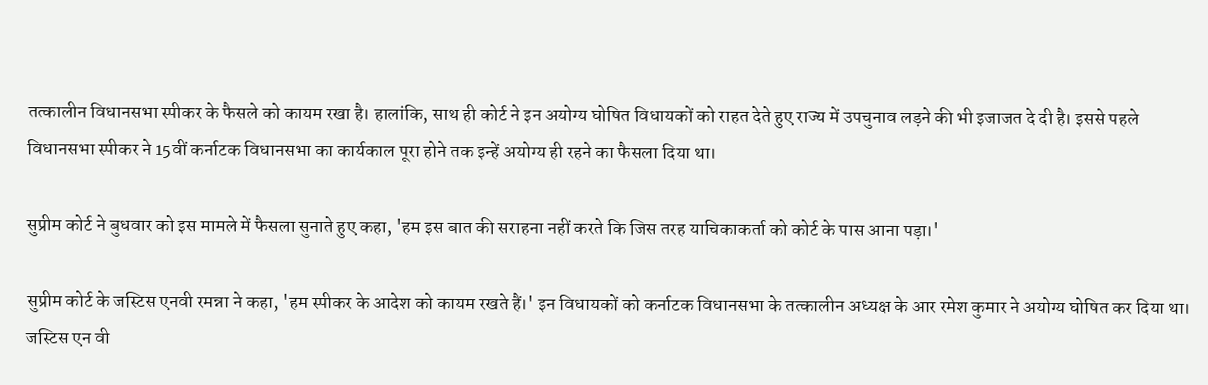तत्कालीन विधानसभा स्पीकर के फैसले को कायम रखा है। हालांकि, साथ ही कोर्ट ने इन अयोग्य घोषित विधायकों को राहत देते हुए राज्य में उपचुनाव लड़ने की भी इजाजत दे दी है। इससे पहले विधानसभा स्पीकर ने 15वीं कर्नाटक विधानसभा का कार्यकाल पूरा होने तक इन्हें अयोग्य ही रहने का फैसला दिया था।

सुप्रीम कोर्ट ने बुधवार को इस मामले में फैसला सुनाते हुए कहा, 'हम इस बात की सराहना नहीं करते कि जिस तरह याचिकाकर्ता को कोर्ट के पास आना पड़ा।'

सुप्रीम कोर्ट के जस्टिस एनवी रमन्ना ने कहा, 'हम स्पीकर के आदेश को कायम रखते हैं।' इन विधायकों को कर्नाटक विधानसभा के तत्कालीन अध्यक्ष के आर रमेश कुमार ने अयोग्य घोषित कर दिया था। जस्टिस एन वी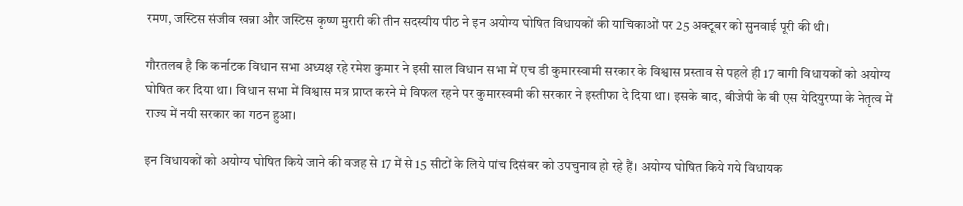रमण, जस्टिस संजीव खन्ना और जस्टिस कृष्ण मुरारी की तीन सदस्यीय पीठ ने इन अयोग्य घोषित विधायकों की याचिकाओं पर 25 अक्टूबर को सुनवाई पूरी की थी।

गौरतलब है कि कर्नाटक विधान सभा अध्यक्ष रहे रमेश कुमार ने इसी साल विधान सभा में एच डी कुमारस्वामी सरकार के विश्वास प्रस्ताव से पहले ही 17 बागी विधायकों को अयोग्य घोषित कर दिया था। विधान सभा में विश्वास मत्र प्राप्त करने मे विफल रहने पर कुमारस्वमी की सरकार ने इस्तीफा दे दिया था। इसके बाद, बीजेपी के बी एस येदियुरप्पा के नेतृत्व में राज्य में नयी सरकार का गठन हुआ।

इन विधायकों को अयोग्य घोषित किये जाने की वजह से 17 में से 15 सीटों के लिये पांच दिसंबर को उपचुनाव हो रहे हैं। अयोग्य घोषित किये गये विधायक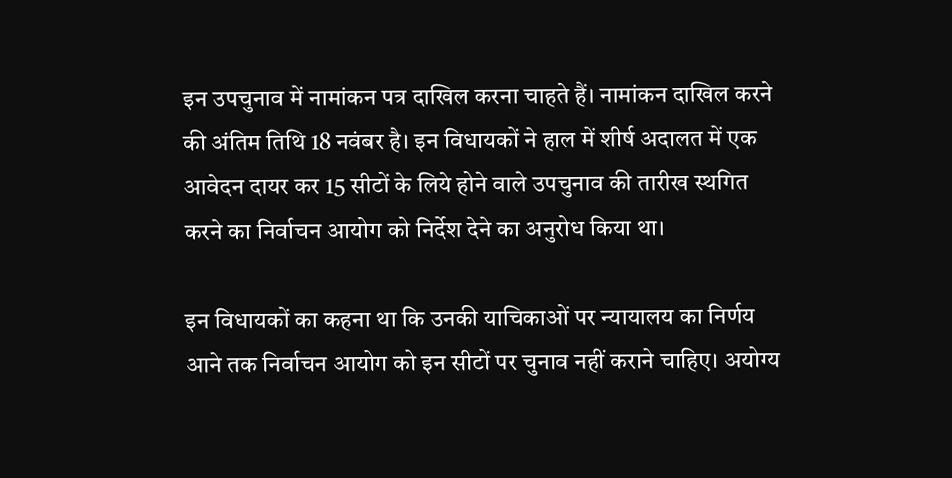इन उपचुनाव में नामांकन पत्र दाखिल करना चाहते हैं। नामांकन दाखिल करने की अंतिम तिथि 18 नवंबर है। इन विधायकों ने हाल में शीर्ष अदालत में एक आवेदन दायर कर 15 सीटों के लिये होने वाले उपचुनाव की तारीख स्थगित करने का निर्वाचन आयोग को निर्देश देने का अनुरोध किया था।

इन विधायकों का कहना था कि उनकी याचिकाओं पर न्यायालय का निर्णय आने तक निर्वाचन आयोग को इन सीटों पर चुनाव नहीं कराने चाहिए। अयोग्य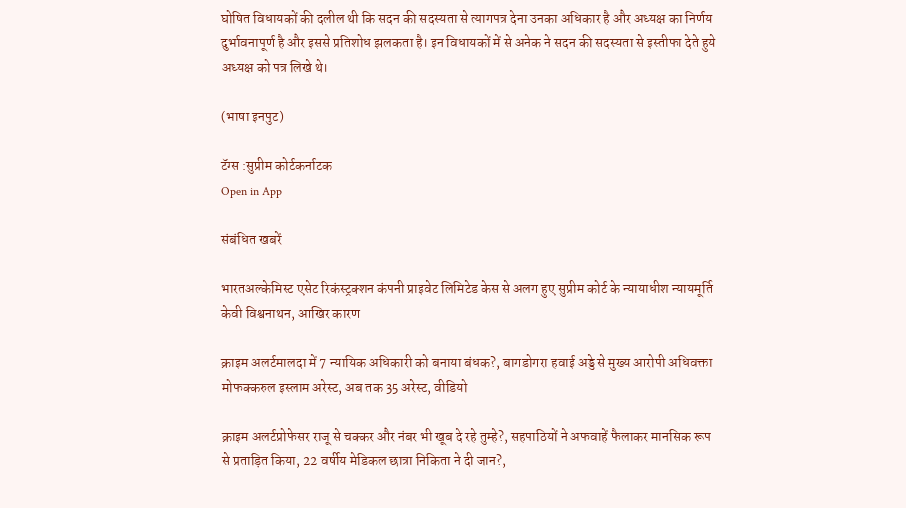घोषित विधायकों की दलील थी कि सदन की सदस्यता से त्यागपत्र देना उनका अधिकार है और अध्यक्ष का निर्णय दुर्भावनापूर्ण है और इससे प्रतिशोध झलकता है। इन विधायकों में से अनेक ने सदन की सदस्यता से इस्तीफा देते हुये अध्यक्ष को पत्र लिखे थे।

(भाषा इनपुट)

टॅग्स :सुप्रीम कोर्टकर्नाटक
Open in App

संबंधित खबरें

भारतअल्केमिस्ट एसेट रिकंस्ट्रक्शन कंपनी प्राइवेट लिमिटेड केस से अलग हुए सुप्रीम कोर्ट के न्यायाधीश न्यायमूर्ति केवी विश्वनाथन, आखिर कारण

क्राइम अलर्टमालदा में 7 न्यायिक अधिकारी को बनाया बंधक?, बागडोगरा हवाई अड्डे से मुख्य आरोपी अधिवक्ता मोफक्करुल इस्लाम अरेस्ट, अब तक 35 अरेस्ट, वीडियो

क्राइम अलर्टप्रोफेसर राजू से चक्कर और नंबर भी खूब दे रहे तुम्हे?, सहपाठियों ने अफवाहें फैलाकर मानसिक रूप से प्रताड़ित किया, 22 वर्षीय मेडिकल छात्रा निकिता ने दी जान?,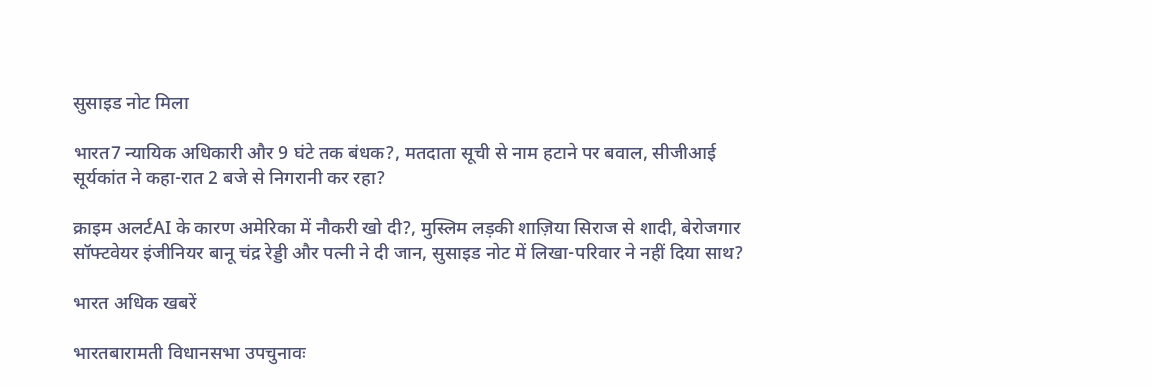सुसाइड नोट मिला

भारत7 न्यायिक अधिकारी और 9 घंटे तक बंधक?, मतदाता सूची से नाम हटाने पर बवाल, सीजीआई सूर्यकांत ने कहा-रात 2 बजे से निगरानी कर रहा?

क्राइम अलर्टAI के कारण अमेरिका में नौकरी खो दी?, मुस्लिम लड़की शाज़िया सिराज से शादी, बेरोजगार सॉफ्टवेयर इंजीनियर बानू चंद्र रेड्डी और पत्नी ने दी जान, सुसाइड नोट में लिखा-परिवार ने नहीं दिया साथ?

भारत अधिक खबरें

भारतबारामती विधानसभा उपचुनावः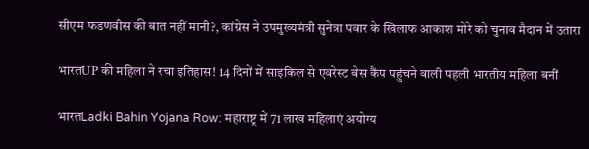सीएम फडणवीस की बात नहीं मानी?, कांग्रेस ने उपमुख्यमंत्री सुनेत्रा पवार के खिलाफ आकाश मोरे को चुनाव मैदान में उतारा

भारतUP की महिला ने रचा इतिहास! 14 दिनों में साइकिल से एवरेस्ट बेस कैंप पहुंचने वाली पहली भारतीय महिला बनीं

भारतLadki Bahin Yojana Row: महाराष्ट्र में 71 लाख महिलाएं अयोग्य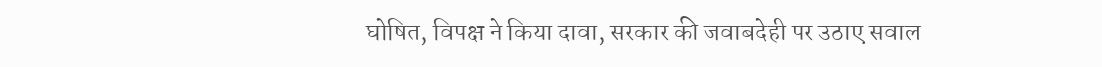घोषित, विपक्ष ने किया दावा, सरकार की जवाबदेही पर उठाए सवाल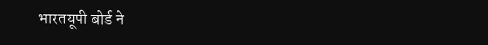भारतयूपी बोर्ड ने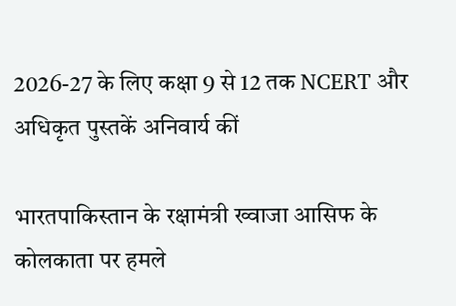2026-27 के लिए कक्षा 9 से 12 तक NCERT और अधिकृत पुस्तकें अनिवार्य कीं

भारतपाकिस्तान के रक्षामंत्री ख्वाजा आसिफ के कोलकाता पर हमले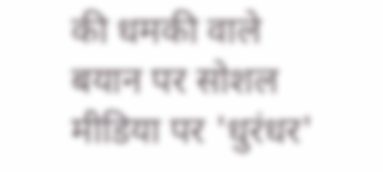की धमकी वाले बयान पर सोशल मीडिया पर 'धुरंधर'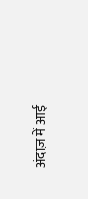अंदाज़ में आई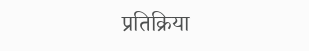प्रतिक्रिया